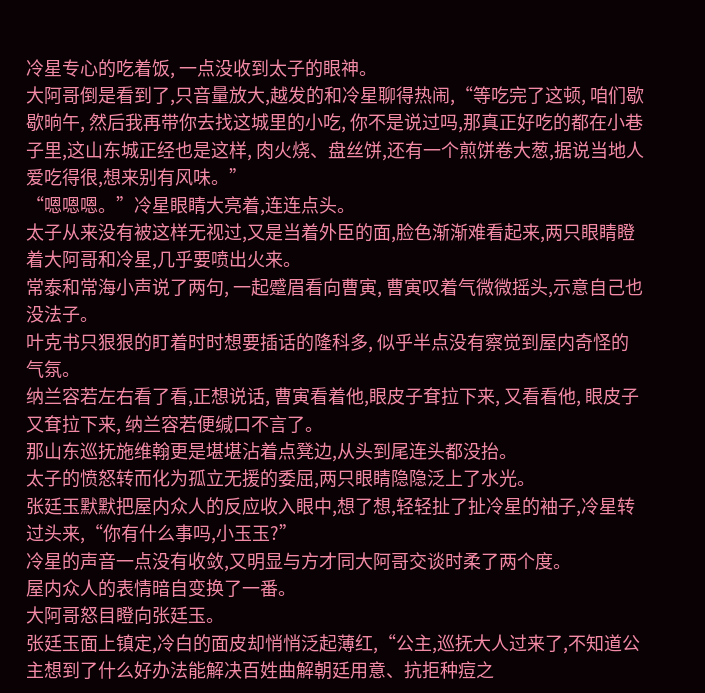冷星专心的吃着饭, 一点没收到太子的眼神。
大阿哥倒是看到了,只音量放大,越发的和冷星聊得热闹,“等吃完了这顿, 咱们歇歇晌午, 然后我再带你去找这城里的小吃, 你不是说过吗,那真正好吃的都在小巷子里,这山东城正经也是这样, 肉火烧、盘丝饼,还有一个煎饼卷大葱,据说当地人爱吃得很,想来别有风味。”
“嗯嗯嗯。”冷星眼睛大亮着,连连点头。
太子从来没有被这样无视过,又是当着外臣的面,脸色渐渐难看起来,两只眼睛瞪着大阿哥和冷星,几乎要喷出火来。
常泰和常海小声说了两句, 一起蹙眉看向曹寅, 曹寅叹着气微微摇头,示意自己也没法子。
叶克书只狠狠的盯着时时想要插话的隆科多, 似乎半点没有察觉到屋内奇怪的气氛。
纳兰容若左右看了看,正想说话, 曹寅看着他,眼皮子耷拉下来, 又看看他, 眼皮子又耷拉下来, 纳兰容若便缄口不言了。
那山东巡抚施维翰更是堪堪沾着点凳边,从头到尾连头都没抬。
太子的愤怒转而化为孤立无援的委屈,两只眼睛隐隐泛上了水光。
张廷玉默默把屋内众人的反应收入眼中,想了想,轻轻扯了扯冷星的袖子,冷星转过头来,“你有什么事吗,小玉玉?”
冷星的声音一点没有收敛,又明显与方才同大阿哥交谈时柔了两个度。
屋内众人的表情暗自变换了一番。
大阿哥怒目瞪向张廷玉。
张廷玉面上镇定,冷白的面皮却悄悄泛起薄红,“公主,巡抚大人过来了,不知道公主想到了什么好办法能解决百姓曲解朝廷用意、抗拒种痘之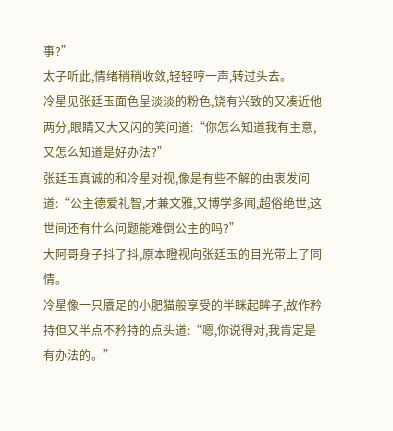事?”
太子听此,情绪稍稍收敛,轻轻哼一声,转过头去。
冷星见张廷玉面色呈淡淡的粉色,饶有兴致的又凑近他两分,眼睛又大又闪的笑问道:“你怎么知道我有主意,又怎么知道是好办法?”
张廷玉真诚的和冷星对视,像是有些不解的由衷发问道:“公主德爱礼智,才兼文雅,又博学多闻,超俗绝世,这世间还有什么问题能难倒公主的吗?”
大阿哥身子抖了抖,原本瞪视向张廷玉的目光带上了同情。
冷星像一只餍足的小肥猫般享受的半眯起眸子,故作矜持但又半点不矜持的点头道:“嗯,你说得对,我肯定是有办法的。”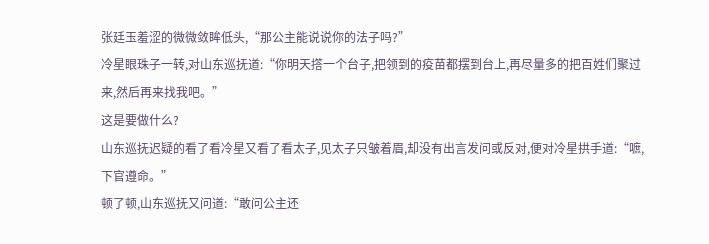张廷玉羞涩的微微敛眸低头,“那公主能说说你的法子吗?”
冷星眼珠子一转,对山东巡抚道:“你明天撘一个台子,把领到的疫苗都摆到台上,再尽量多的把百姓们聚过来,然后再来找我吧。”
这是要做什么?
山东巡抚迟疑的看了看冷星又看了看太子,见太子只皱着眉,却没有出言发问或反对,便对冷星拱手道:“嗻,下官遵命。”
顿了顿,山东巡抚又问道:“敢问公主还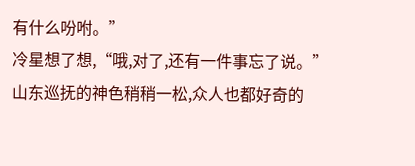有什么吩咐。”
冷星想了想,“哦,对了,还有一件事忘了说。”
山东巡抚的神色稍稍一松,众人也都好奇的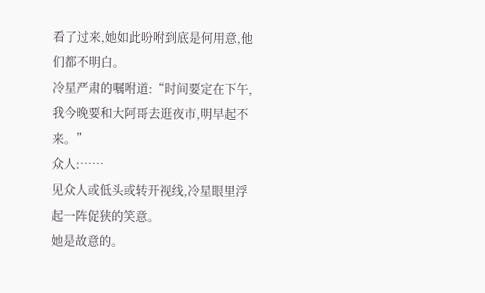看了过来,她如此吩咐到底是何用意,他们都不明白。
冷星严肃的嘱咐道:“时间要定在下午,我今晚要和大阿哥去逛夜市,明早起不来。”
众人:……
见众人或低头或转开视线,冷星眼里浮起一阵促狭的笑意。
她是故意的。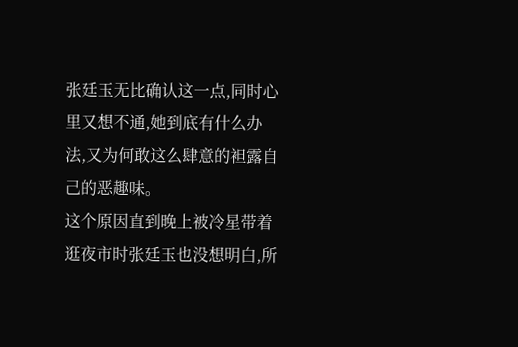张廷玉无比确认这一点,同时心里又想不通,她到底有什么办法,又为何敢这么肆意的袒露自己的恶趣味。
这个原因直到晚上被冷星带着逛夜市时张廷玉也没想明白,所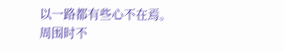以一路都有些心不在焉。
周围时不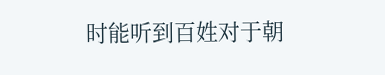时能听到百姓对于朝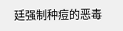廷强制种痘的恶毒